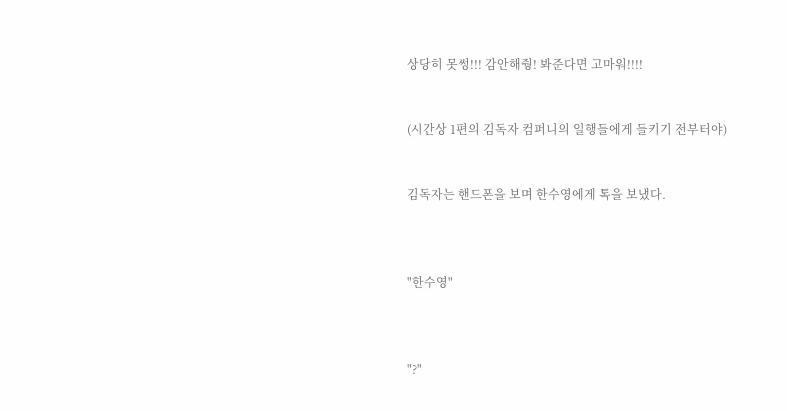상당히 못썽!!! 감안해줭! 봐준다면 고마워!!!!


(시간상 1편의 김독자 컴퍼니의 일행들에게 들키기 전부터야)


김독자는 핸드폰을 보며 한수영에게 톡을 보냈다.



"한수영"



"?"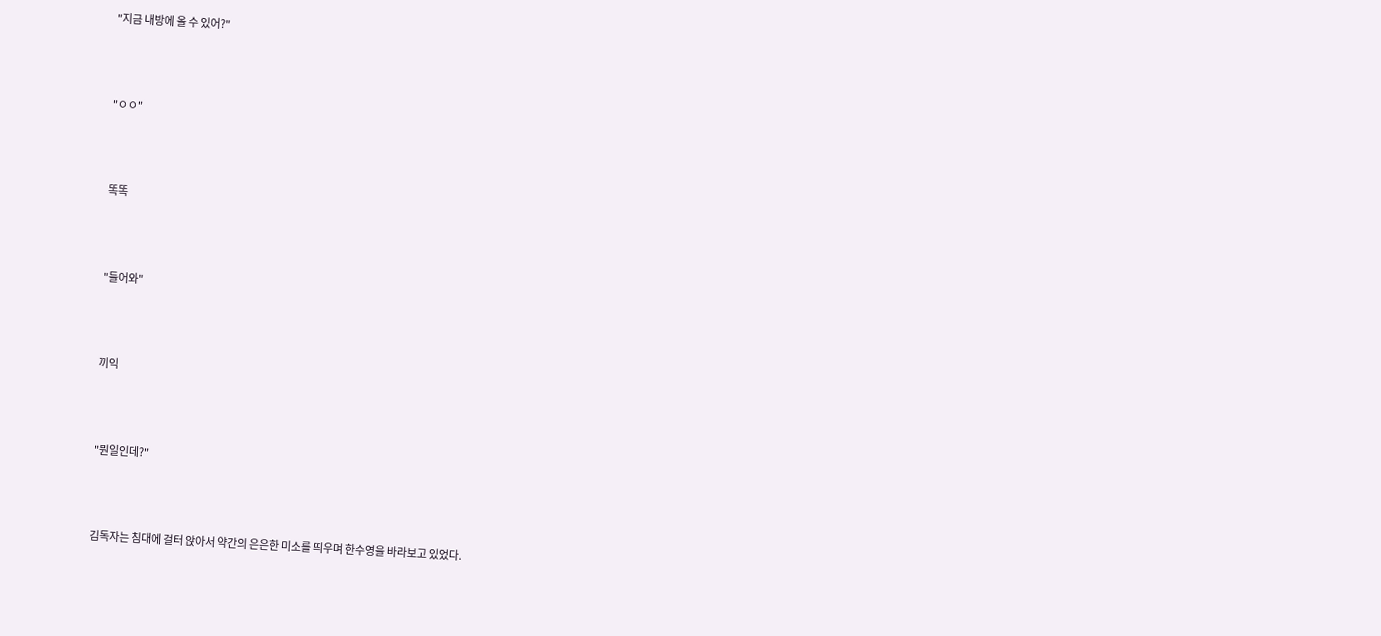"지금 내방에 올 수 있어?"



"ㅇㅇ"



똑똑



"들어와"



끼익



"뭔일인데?"



김독자는 침대에 걸터 앉아서 약간의 은은한 미소를 띄우며 한수영을 바라보고 있었다.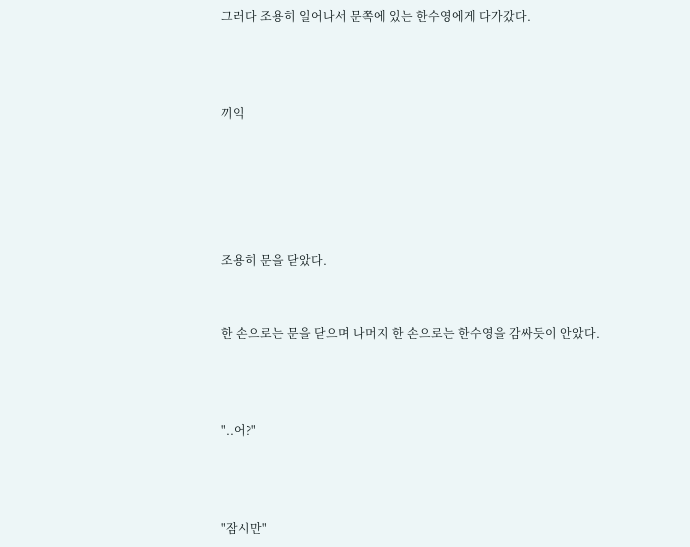그러다 조용히 일어나서 문쪽에 있는 한수영에게 다가갔다.



끼익





조용히 문을 닫았다.


한 손으로는 문을 닫으며 나머지 한 손으로는 한수영을 감싸듯이 안았다.



"..어?"



"잠시만"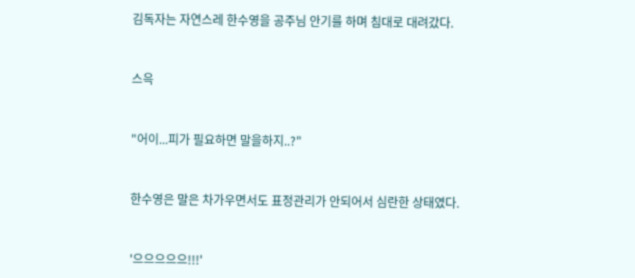김독자는 자연스레 한수영을 공주님 안기를 하며 침대로 대려갔다.



스윽



"어이...피가 필요하면 말을하지..?"



한수영은 말은 차가우면서도 표정관리가 안되어서 심란한 상태였다.



'으으으으으!!!'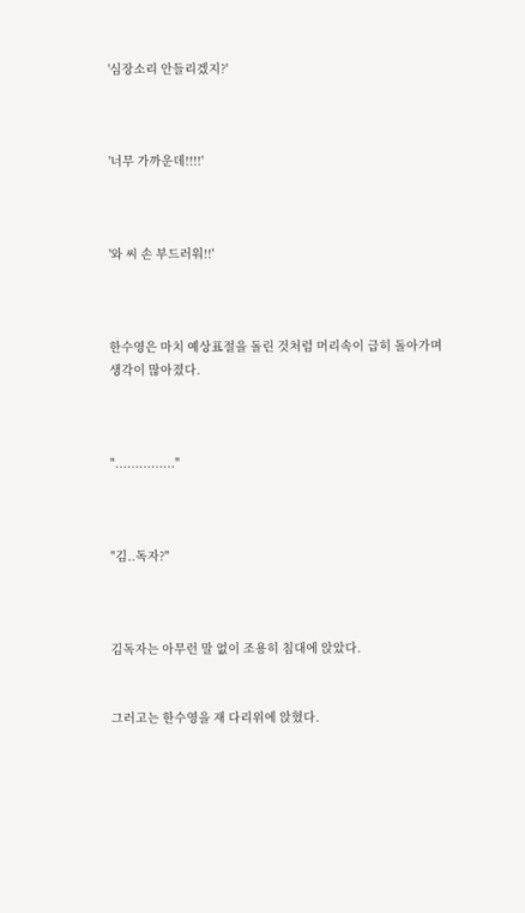'심장소리 안들리겠지?'



'너무 가까운데!!!!'



'와 씨 손 부드러워!!'



한수영은 마치 예상표절을 돌린 것처럼 머리속이 급히 돌아가며 생각이 많아졌다.



"..............."



"김..독자?"



김독자는 아무런 말 없이 조용히 침대에 앉았다.


그러고는 한수영을 재 다리위에 앉혔다.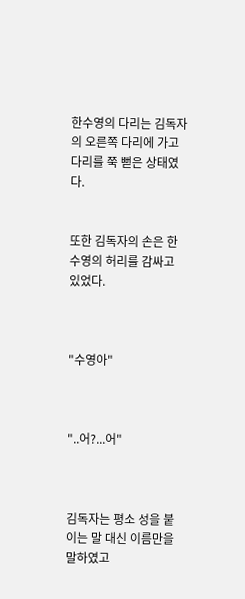한수영의 다리는 김독자의 오른쪽 다리에 가고 다리를 쭉 뻗은 상태였다.


또한 김독자의 손은 한수영의 허리를 감싸고 있었다.



"수영아"



"..어?...어"



김독자는 평소 성을 붙이는 말 대신 이름만을 말하였고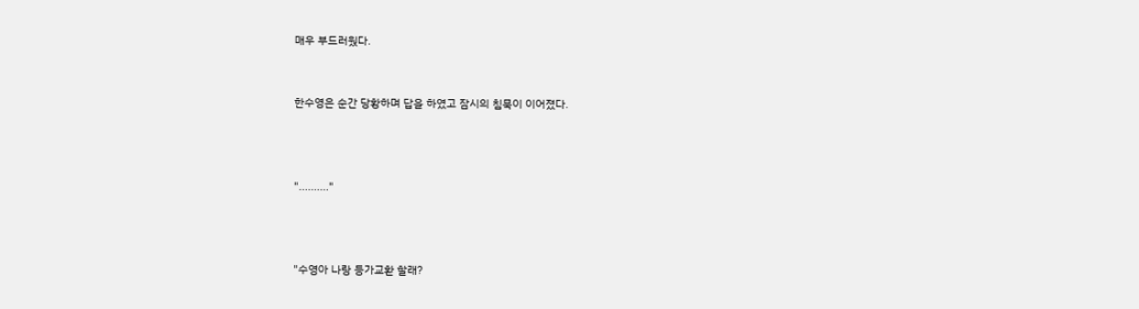매우 부드러웠다.


한수영은 순간 당황하며 답을 하였고 잠시의 침묵이 이어졌다.



".........."



"수영아 나랑 등가교환 할래?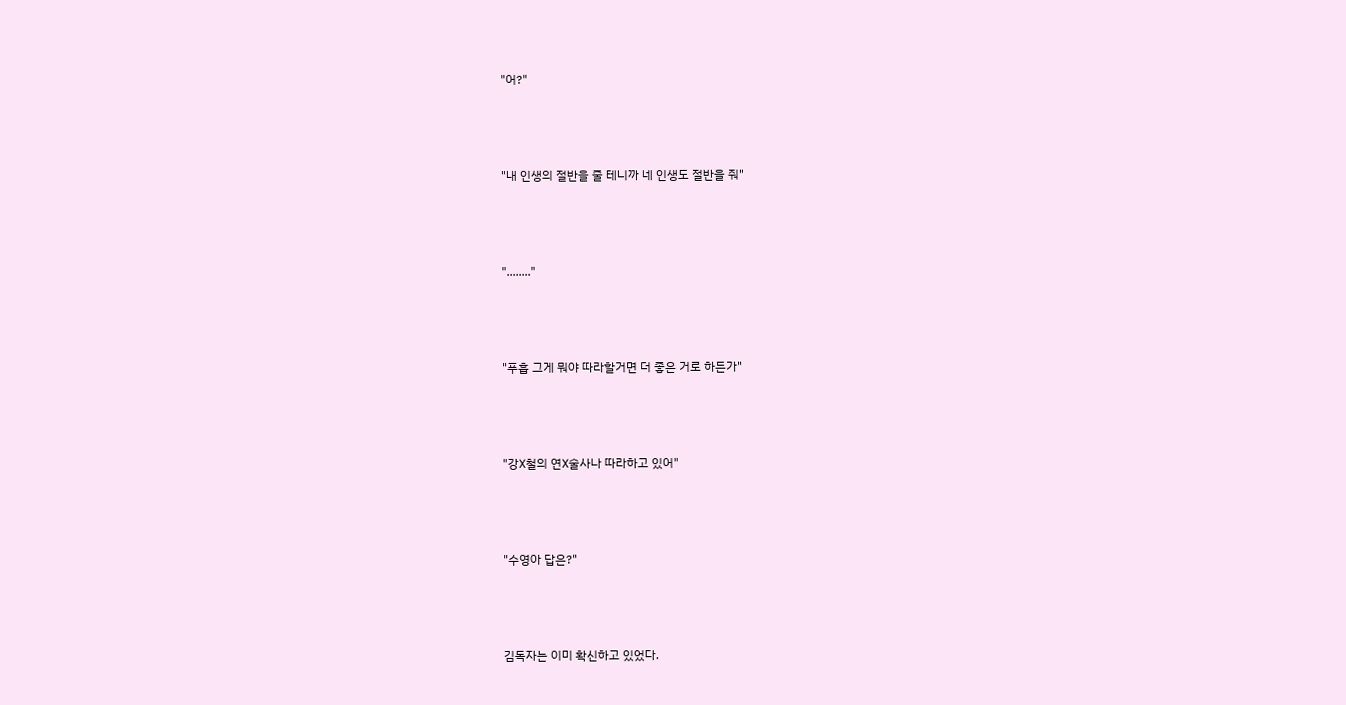"어?"



"내 인생의 절반을 줄 테니까 네 인생도 절반을 줘"



"........"



"푸흡 그게 뭐야 따라할거면 더 좋은 거로 하든가"



"강X철의 연X술사나 따라하고 있어"



"수영아 답은?"



김독자는 이미 확신하고 있었다.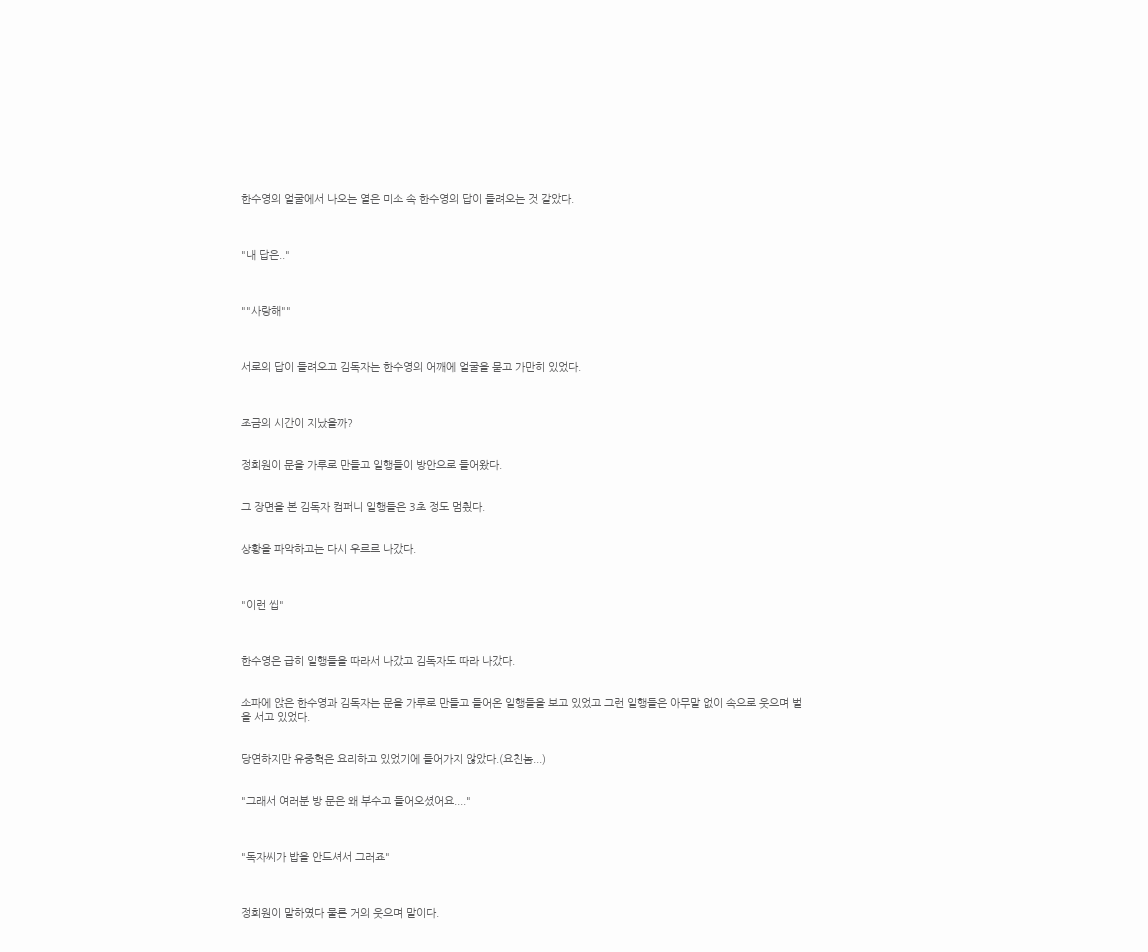한수영의 얼굴에서 나오는 옅은 미소 속 한수영의 답이 들려오는 것 같았다.



"내 답은.."



""사랑해""



서로의 답이 들려오고 김독자는 한수영의 어깨에 얼굴을 묻고 가만히 있었다.



조금의 시간이 지났을까?


정희원이 문을 가루로 만들고 일행들이 방안으로 들어왔다.


그 장면을 본 김독자 컴퍼니 일행들은 3초 정도 멈췄다.


상황을 파악하고는 다시 우르르 나갔다.



"이런 씹"



한수영은 급히 일행들을 따라서 나갔고 김독자도 따라 나갔다.


소파에 앉은 한수영과 김독자는 문을 가루로 만들고 들어온 일행들을 보고 있었고 그런 일행들은 아무말 없이 속으로 웃으며 벌을 서고 있었다.


당연하지만 유중혁은 요리하고 있었기에 들어가지 않았다.(요친놈...)


"그래서 여러분 방 문은 왜 부수고 들어오셨어요...."



"독자씨가 밥을 안드셔서 그러죠"



정희원이 말하였다 물론 거의 웃으며 말이다.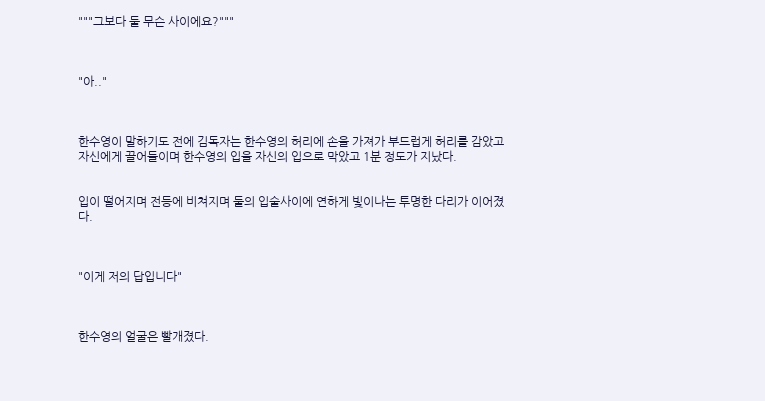"""그보다 둘 무슨 사이에요?"""



"아.."



한수영이 말하기도 전에 김독자는 한수영의 허리에 손을 가져가 부드럽게 허리를 감았고 자신에게 끌어들이며 한수영의 입을 자신의 입으로 막았고 1분 정도가 지났다.


입이 떨어지며 전등에 비쳐지며 둘의 입술사이에 연하게 빛이나는 투명한 다리가 이어졌다.



"이게 저의 답입니다"



한수영의 얼굴은 빨개졌다.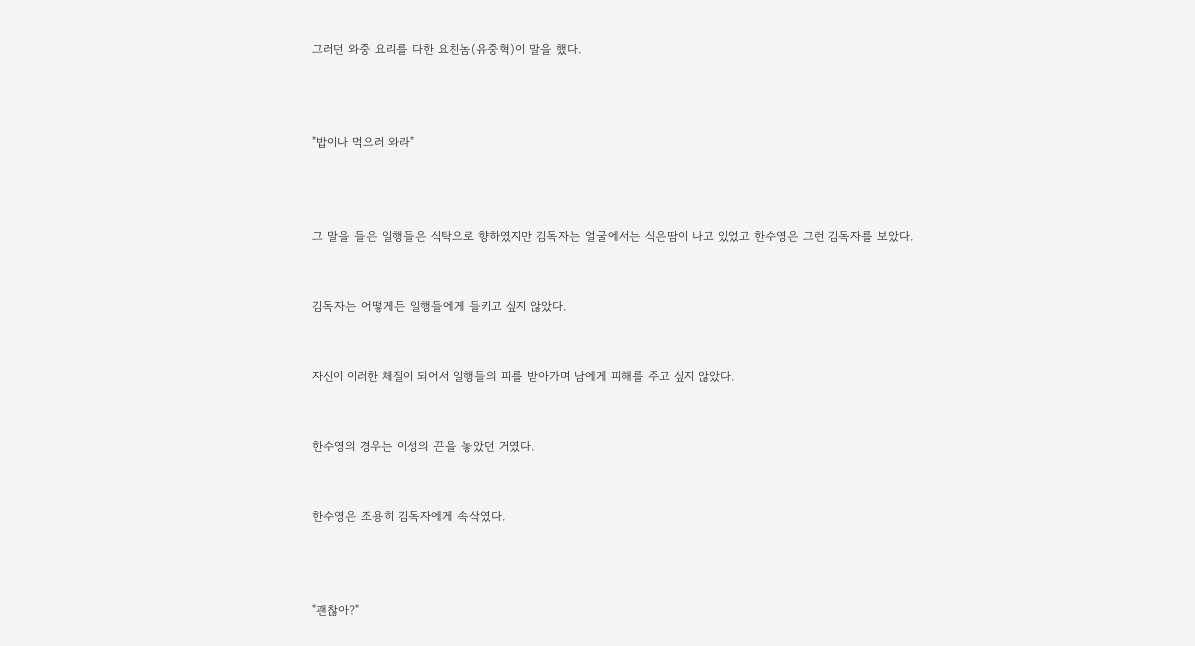그러던 와중 요리를 다한 요친놈(유중혁)이 말을 했다.



"밥이나 먹으러 와라"



그 말을 들은 일행들은 식탁으로 향하였지만 김독자는 얼굴에서는 식은땀이 나고 있었고 한수영은 그런 김독자를 보았다.


김독자는 어떻게든 일행들에게 들키고 싶지 않았다.


자신이 이러한 체질이 되어서 일행들의 피를 받아가며 남에게 피해를 주고 싶지 않았다.


한수영의 경우는 이성의 끈을 놓았던 거였다.


한수영은 조용히 김독자에게 속삭였다.



"괜찮아?"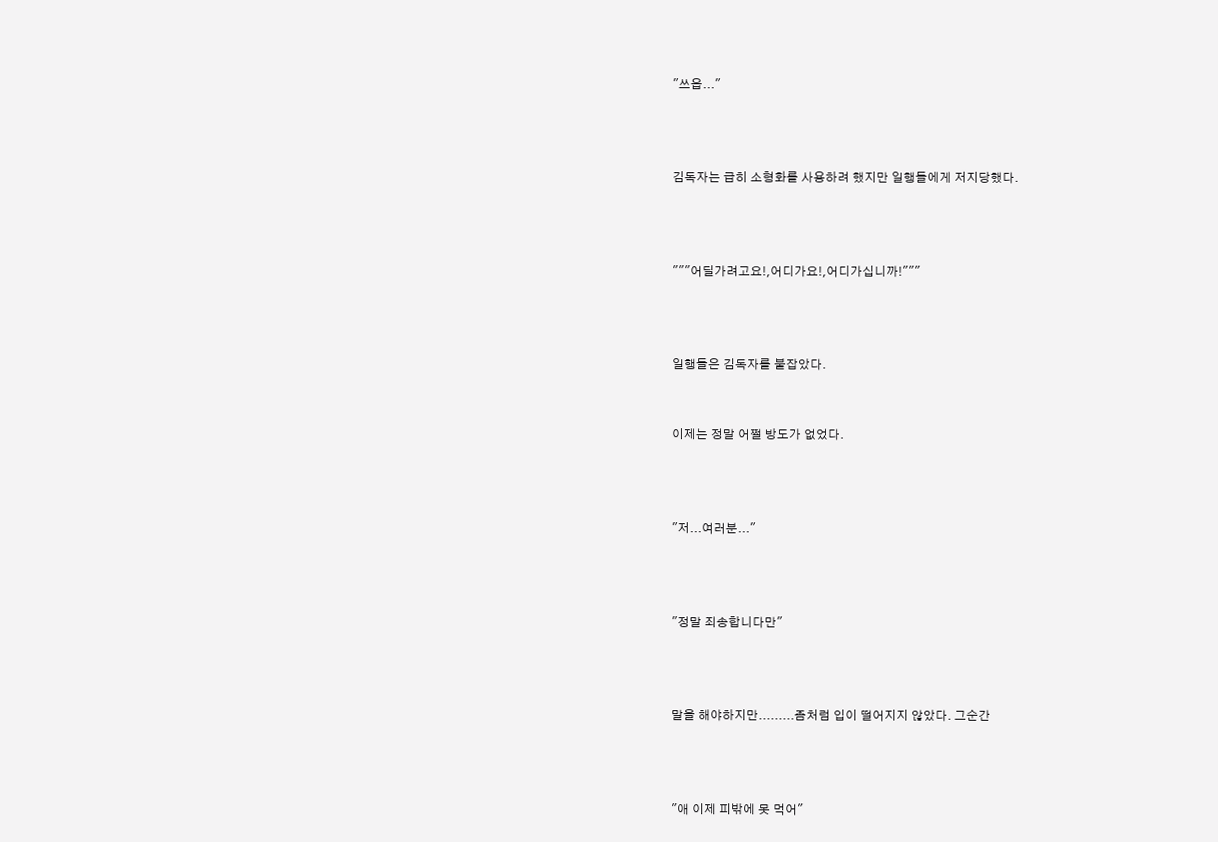"쓰읍..."



김독자는 급히 소형화를 사용하려 했지만 일행들에게 저지당했다.



"""어딜가려고요!,어디가요!,어디가십니까!"""



일행들은 김독자를 붙잡았다.


이제는 정말 어쩔 방도가 없었다.



"저...여러분..."



"정말 죄송합니다만"



말을 해야하지만.........좀처럼 입이 떨어지지 않았다. 그순간



"애 이제 피밖에 못 먹어"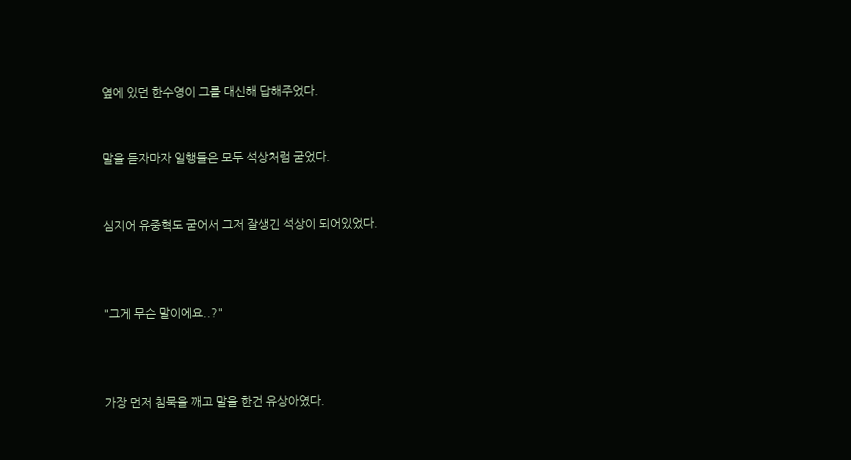옆에 있던 한수영이 그를 대신해 답해주었다.


말을 듣자마자 일행들은 모두 석상처럼 굳었다.


심지어 유중혁도 굳어서 그저 잘생긴 석상이 되어있었다.



"그게 무슨 말이에요..?"



가장 먼저 침묵을 깨고 말을 한건 유상아였다.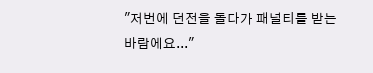"저번에 던전을 돌다가 패널티를 받는 바람에요..."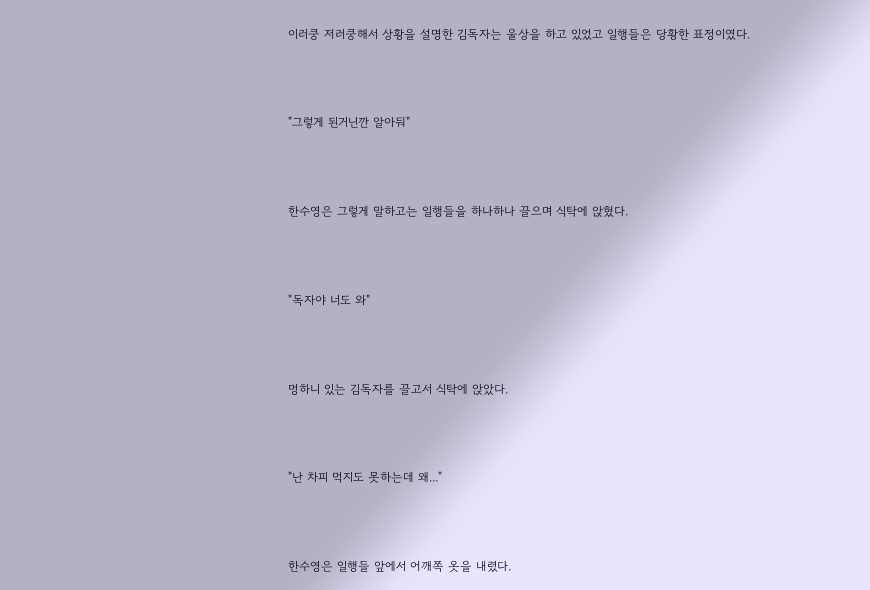이러쿵 저러쿵해서 상황을 설명한 김독자는 울상을 하고 있었고 일행들은 당황한 표정이였다.



"그렇게 된거닌깐 알아둬"



한수영은 그렇게 말하고는 일행들을 하나하나 끌으며 식탁에 앉혔다.



"독자야 너도 와"



멍하니 있는 김독자를 끌고서 식탁에 앉았다.



"난 차피 먹지도 못하는데 왜..."



한수영은 일행들 앞에서 어깨쪽 옷을 내렸다.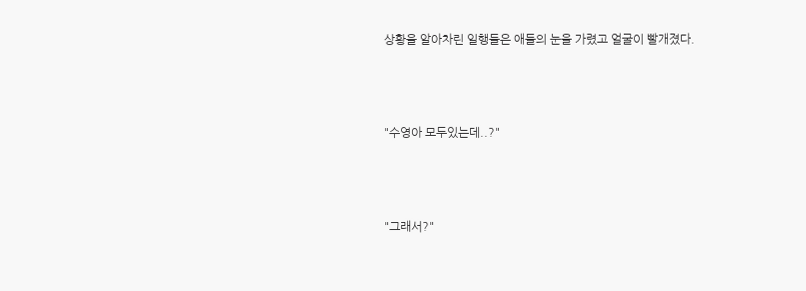상황을 알아차린 일행들은 애들의 눈을 가렸고 얼굴이 빨개졌다.



"수영아 모두있는데..?"



"그래서?"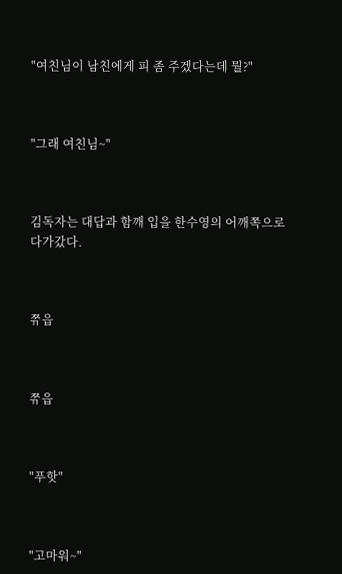"여친님이 남친에게 피 좀 주겠다는데 뭘?"



"그래 여친님~"



김독자는 대답과 함깨 입을 한수영의 어깨쪽으로 다가갔다.



쮸읍



쮸읍



"푸핫"



"고마워~"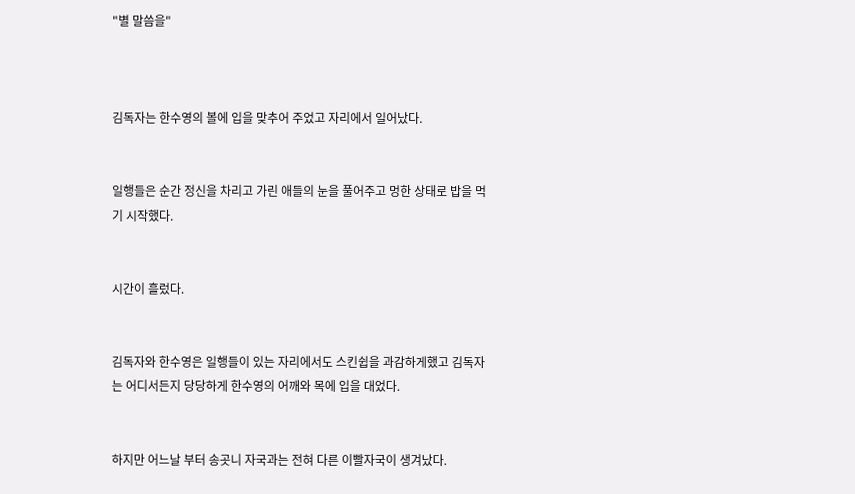"별 말씀을"



김독자는 한수영의 볼에 입을 맞추어 주었고 자리에서 일어났다.


일행들은 순간 정신을 차리고 가린 애들의 눈을 풀어주고 멍한 상태로 밥을 먹기 시작했다.


시간이 흘렀다.


김독자와 한수영은 일행들이 있는 자리에서도 스킨쉽을 과감하게했고 김독자는 어디서든지 당당하게 한수영의 어깨와 목에 입을 대었다.


하지만 어느날 부터 송곳니 자국과는 전혀 다른 이빨자국이 생겨났다.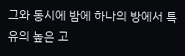그와 동시에 밤에 하나의 방에서 특유의 높은 고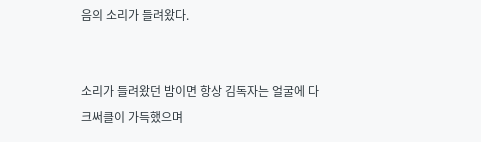음의 소리가 들려왔다.


소리가 들려왔던 밤이면 항상 김독자는 얼굴에 다크써클이 가득했으며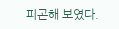피곤해 보였다.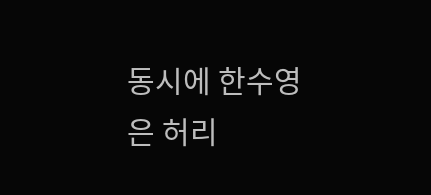동시에 한수영은 허리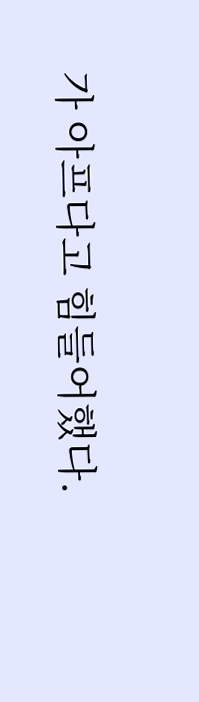가 아프다고 힘들어했다.